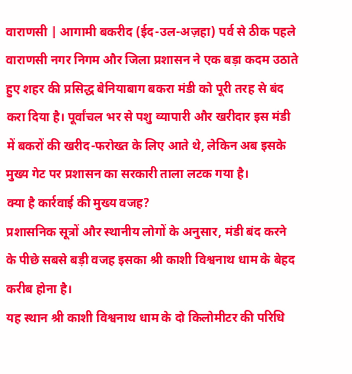वाराणसी | आगामी बकरीद (ईद-उल-अज़हा) पर्व से ठीक पहले वाराणसी नगर निगम और जिला प्रशासन ने एक बड़ा कदम उठाते हुए शहर की प्रसिद्ध बेनियाबाग बकरा मंडी को पूरी तरह से बंद करा दिया है। पूर्वांचल भर से पशु व्यापारी और खरीदार इस मंडी में बकरों की खरीद-फरोख्त के लिए आते थे, लेकिन अब इसके मुख्य गेट पर प्रशासन का सरकारी ताला लटक गया है।
क्या है कार्रवाई की मुख्य वजह?
प्रशासनिक सूत्रों और स्थानीय लोगों के अनुसार, मंडी बंद करने के पीछे सबसे बड़ी वजह इसका श्री काशी विश्वनाथ धाम के बेहद करीब होना है।
यह स्थान श्री काशी विश्वनाथ धाम के दो किलोमीटर की परिधि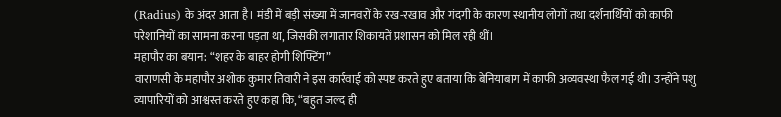(Radius) के अंदर आता है। मंडी में बड़ी संख्या में जानवरों के रख-रखाव और गंदगी के कारण स्थानीय लोगों तथा दर्शनार्थियों को काफी परेशानियों का सामना करना पड़ता था, जिसकी लगातार शिकायतें प्रशासन को मिल रही थीं।
महापौर का बयान: “शहर के बाहर होगी शिफ्टिंग”
वाराणसी के महापौर अशोक कुमार तिवारी ने इस कार्रवाई को स्पष्ट करते हुए बताया कि बेनियाबाग में काफी अव्यवस्था फैल गई थी। उन्होंने पशु व्यापारियों को आश्वस्त करते हुए कहा कि, “बहुत जल्द ही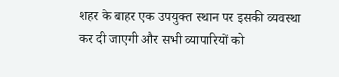शहर के बाहर एक उपयुक्त स्थान पर इसकी व्यवस्था कर दी जाएगी और सभी व्यापारियों को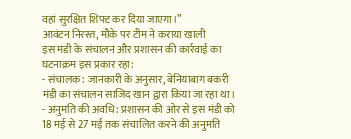वहां सुरक्षित शिफ्ट कर दिया जाएगा।”
आवंटन निरस्त, मौके पर टीम ने कराया खाली
इस मंडी के संचालन और प्रशासन की कार्रवाई का घटनाक्रम इस प्रकार रहा:
- संचालक: जानकारी के अनुसार, बेनियाबाग बकरी मंडी का संचालन साजिद खान द्वारा किया जा रहा था।
- अनुमति की अवधि: प्रशासन की ओर से इस मंडी को 18 मई से 27 मई तक संचालित करने की अनुमति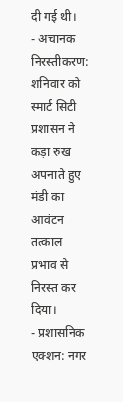दी गई थी।
- अचानक निरस्तीकरण: शनिवार को स्मार्ट सिटी प्रशासन ने कड़ा रुख अपनाते हुए मंडी का आवंटन तत्काल प्रभाव से निरस्त कर दिया।
- प्रशासनिक एक्शन: नगर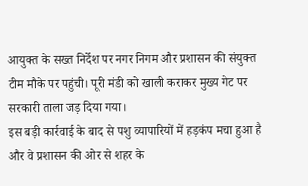आयुक्त के सख्त निर्देश पर नगर निगम और प्रशासन की संयुक्त टीम मौके पर पहुंची। पूरी मंडी को खाली कराकर मुख्य गेट पर सरकारी ताला जड़ दिया गया।
इस बड़ी कार्रवाई के बाद से पशु व्यापारियों में हड़कंप मचा हुआ है और वे प्रशासन की ओर से शहर के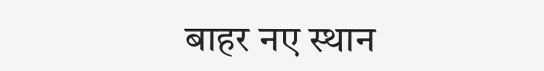बाहर नए स्थान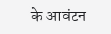के आवंटन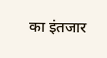का इंतजार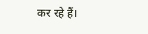कर रहे हैं।